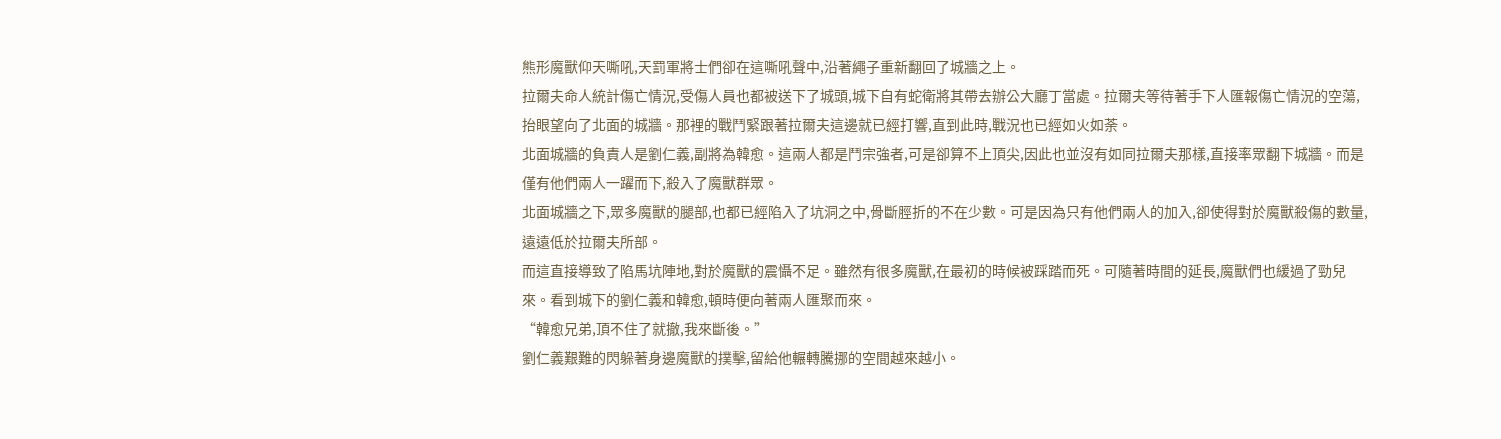熊形魔獸仰天嘶吼,天罰軍將士們卻在這嘶吼聲中,沿著繩子重新翻回了城牆之上。
拉爾夫命人統計傷亡情況,受傷人員也都被送下了城頭,城下自有蛇衛將其帶去辦公大廳丁當處。拉爾夫等待著手下人匯報傷亡情況的空蕩,抬眼望向了北面的城牆。那裡的戰鬥緊跟著拉爾夫這邊就已經打響,直到此時,戰況也已經如火如荼。
北面城牆的負責人是劉仁義,副將為韓愈。這兩人都是鬥宗強者,可是卻算不上頂尖,因此也並沒有如同拉爾夫那樣,直接率眾翻下城牆。而是僅有他們兩人一躍而下,殺入了魔獸群眾。
北面城牆之下,眾多魔獸的腿部,也都已經陷入了坑洞之中,骨斷脛折的不在少數。可是因為只有他們兩人的加入,卻使得對於魔獸殺傷的數量,遠遠低於拉爾夫所部。
而這直接導致了陷馬坑陣地,對於魔獸的震懾不足。雖然有很多魔獸,在最初的時候被踩踏而死。可隨著時間的延長,魔獸們也緩過了勁兒來。看到城下的劉仁義和韓愈,頓時便向著兩人匯聚而來。
“韓愈兄弟,頂不住了就撤,我來斷後。”
劉仁義艱難的閃躲著身邊魔獸的撲擊,留給他輾轉騰挪的空間越來越小。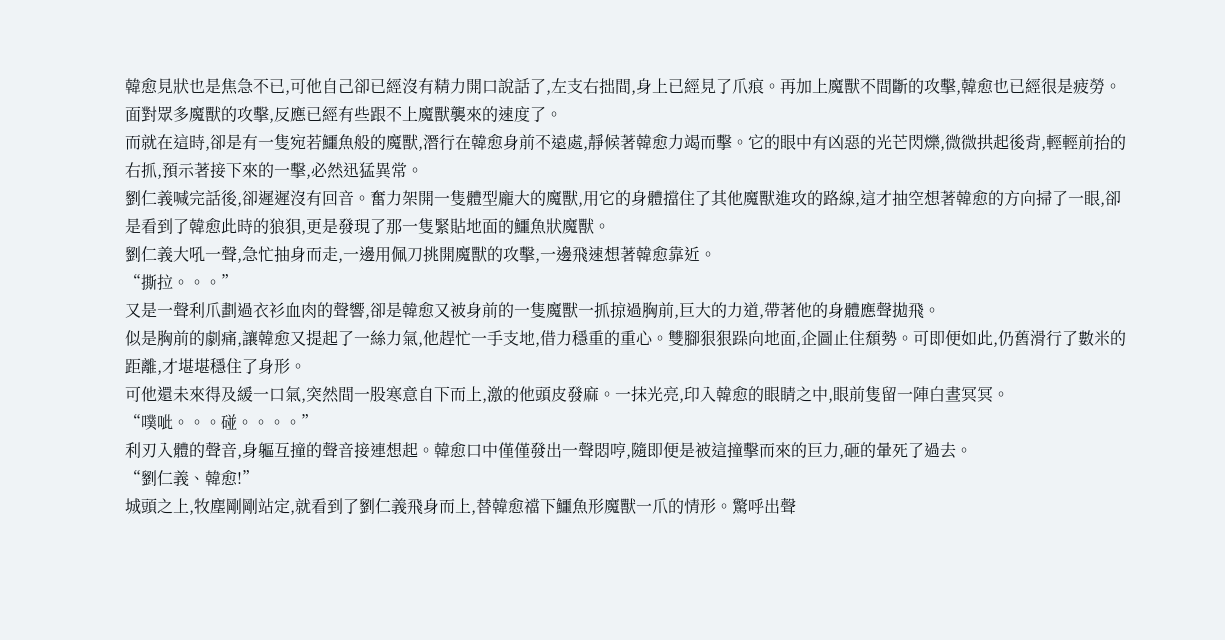韓愈見狀也是焦急不已,可他自己卻已經沒有精力開口說話了,左支右拙間,身上已經見了爪痕。再加上魔獸不間斷的攻擊,韓愈也已經很是疲勞。面對眾多魔獸的攻擊,反應已經有些跟不上魔獸襲來的速度了。
而就在這時,卻是有一隻宛若鱷魚般的魔獸,潛行在韓愈身前不遠處,靜候著韓愈力竭而擊。它的眼中有凶惡的光芒閃爍,微微拱起後背,輕輕前抬的右抓,預示著接下來的一擊,必然迅猛異常。
劉仁義喊完話後,卻遲遲沒有回音。奮力架開一隻體型龐大的魔獸,用它的身體擋住了其他魔獸進攻的路線,這才抽空想著韓愈的方向掃了一眼,卻是看到了韓愈此時的狼狽,更是發現了那一隻緊貼地面的鱷魚狀魔獸。
劉仁義大吼一聲,急忙抽身而走,一邊用佩刀挑開魔獸的攻擊,一邊飛速想著韓愈靠近。
“撕拉。。。”
又是一聲利爪劃過衣衫血肉的聲響,卻是韓愈又被身前的一隻魔獸一抓掠過胸前,巨大的力道,帶著他的身體應聲拋飛。
似是胸前的劇痛,讓韓愈又提起了一絲力氣,他趕忙一手支地,借力穩重的重心。雙腳狠狠跺向地面,企圖止住頹勢。可即便如此,仍舊滑行了數米的距離,才堪堪穩住了身形。
可他還未來得及緩一口氣,突然間一股寒意自下而上,激的他頭皮發麻。一抹光亮,印入韓愈的眼睛之中,眼前隻留一陣白晝冥冥。
“噗呲。。。碰。。。。”
利刃入體的聲音,身軀互撞的聲音接連想起。韓愈口中僅僅發出一聲悶哼,隨即便是被這撞擊而來的巨力,砸的暈死了過去。
“劉仁義、韓愈!”
城頭之上,牧塵剛剛站定,就看到了劉仁義飛身而上,替韓愈襠下鱷魚形魔獸一爪的情形。驚呼出聲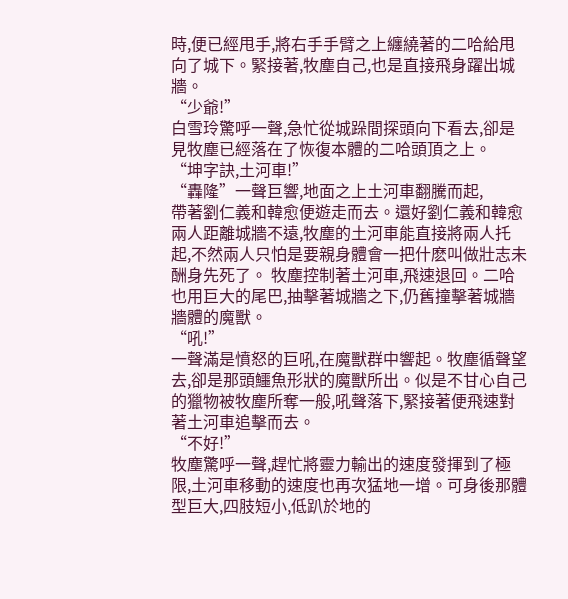時,便已經甩手,將右手手臂之上纏繞著的二哈給甩向了城下。緊接著,牧塵自己,也是直接飛身躍出城牆。
“少爺!”
白雪玲驚呼一聲,急忙從城跺間探頭向下看去,卻是見牧塵已經落在了恢復本體的二哈頭頂之上。
“坤字訣,土河車!”
“轟隆”一聲巨響,地面之上土河車翻騰而起,
帶著劉仁義和韓愈便遊走而去。還好劉仁義和韓愈兩人距離城牆不遠,牧塵的土河車能直接將兩人托起,不然兩人只怕是要親身體會一把什麽叫做壯志未酬身先死了。 牧塵控制著土河車,飛速退回。二哈也用巨大的尾巴,抽擊著城牆之下,仍舊撞擊著城牆牆體的魔獸。
“吼!”
一聲滿是憤怒的巨吼,在魔獸群中響起。牧塵循聲望去,卻是那頭鱷魚形狀的魔獸所出。似是不甘心自己的獵物被牧塵所奪一般,吼聲落下,緊接著便飛速對著土河車追擊而去。
“不好!”
牧塵驚呼一聲,趕忙將靈力輸出的速度發揮到了極限,土河車移動的速度也再次猛地一增。可身後那體型巨大,四肢短小,低趴於地的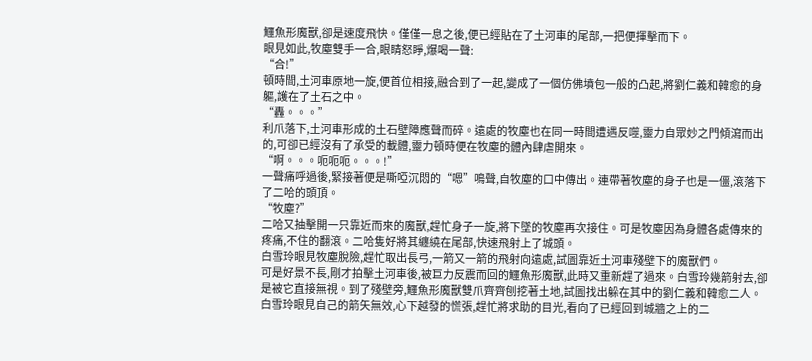鱷魚形魔獸,卻是速度飛快。僅僅一息之後,便已經貼在了土河車的尾部,一把便揮擊而下。
眼見如此,牧塵雙手一合,眼睛怒睜,爆喝一聲:
“合!”
頓時間,土河車原地一旋,便首位相接,融合到了一起,變成了一個仿佛墳包一般的凸起,將劉仁義和韓愈的身軀,護在了土石之中。
“轟。。。”
利爪落下,土河車形成的土石壁障應聲而碎。遠處的牧塵也在同一時間遭遇反噬,靈力自眾妙之門傾瀉而出的,可卻已經沒有了承受的載體,靈力頓時便在牧塵的體內肆虐開來。
“啊。。。呃呃呃。。。!”
一聲痛呼過後,緊接著便是嘶啞沉悶的“嗯”鳴聲,自牧塵的口中傳出。連帶著牧塵的身子也是一僵,滾落下了二哈的頭頂。
“牧塵?”
二哈又抽擊開一只靠近而來的魔獸,趕忙身子一旋,將下墜的牧塵再次接住。可是牧塵因為身體各處傳來的疼痛,不住的翻滾。二哈隻好將其纏繞在尾部,快速飛射上了城頭。
白雪玲眼見牧塵脫險,趕忙取出長弓,一箭又一箭的飛射向遠處,試圖靠近土河車殘壁下的魔獸們。
可是好景不長,剛才拍擊土河車後,被巨力反震而回的鱷魚形魔獸,此時又重新趕了過來。白雪玲幾箭射去,卻是被它直接無視。到了殘壁旁,鱷魚形魔獸雙爪齊齊刨挖著土地,試圖找出躲在其中的劉仁義和韓愈二人。
白雪玲眼見自己的箭矢無效,心下越發的慌張,趕忙將求助的目光,看向了已經回到城牆之上的二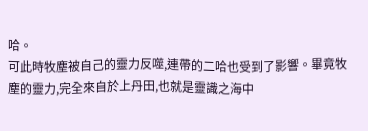哈。
可此時牧塵被自己的靈力反噬,連帶的二哈也受到了影響。畢竟牧塵的靈力,完全來自於上丹田,也就是靈識之海中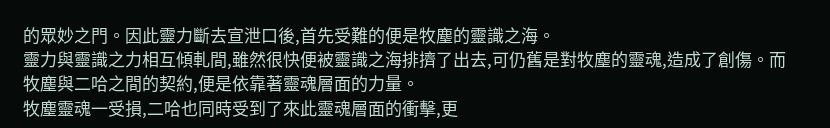的眾妙之門。因此靈力斷去宣泄口後,首先受難的便是牧塵的靈識之海。
靈力與靈識之力相互傾軋間,雖然很快便被靈識之海排擠了出去,可仍舊是對牧塵的靈魂,造成了創傷。而牧塵與二哈之間的契約,便是依靠著靈魂層面的力量。
牧塵靈魂一受損,二哈也同時受到了來此靈魂層面的衝擊,更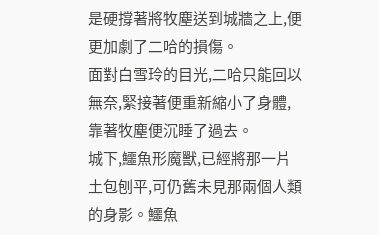是硬撐著將牧塵送到城牆之上,便更加劇了二哈的損傷。
面對白雪玲的目光,二哈只能回以無奈,緊接著便重新縮小了身體,靠著牧塵便沉睡了過去。
城下,鱷魚形魔獸,已經將那一片土包刨平,可仍舊未見那兩個人類的身影。鱷魚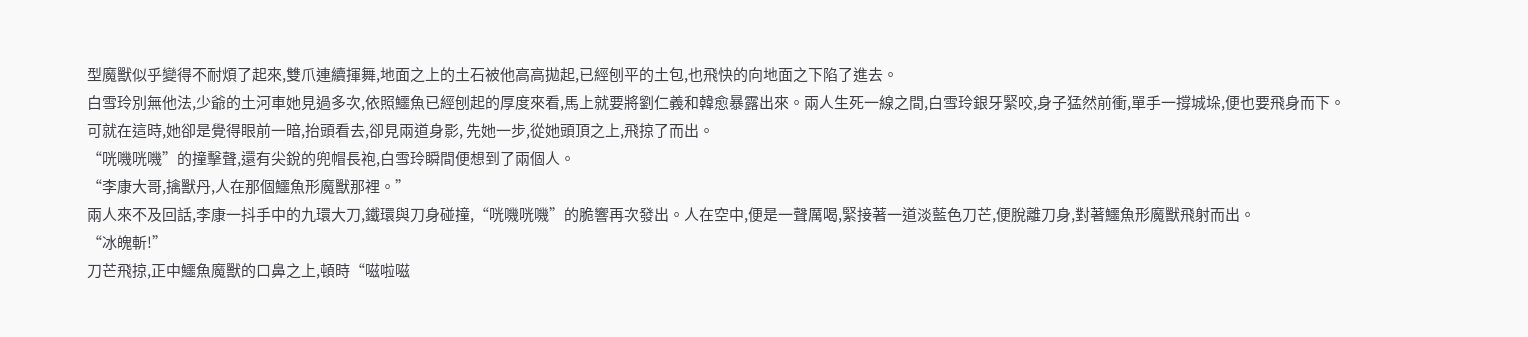型魔獸似乎變得不耐煩了起來,雙爪連續揮舞,地面之上的土石被他高高拋起,已經刨平的土包,也飛快的向地面之下陷了進去。
白雪玲別無他法,少爺的土河車她見過多次,依照鱷魚已經刨起的厚度來看,馬上就要將劉仁義和韓愈暴露出來。兩人生死一線之間,白雪玲銀牙緊咬,身子猛然前衝,單手一撐城垛,便也要飛身而下。
可就在這時,她卻是覺得眼前一暗,抬頭看去,卻見兩道身影, 先她一步,從她頭頂之上,飛掠了而出。
“咣嘰咣嘰”的撞擊聲,還有尖銳的兜帽長袍,白雪玲瞬間便想到了兩個人。
“李康大哥,擒獸丹,人在那個鱷魚形魔獸那裡。”
兩人來不及回話,李康一抖手中的九環大刀,鐵環與刀身碰撞,“咣嘰咣嘰”的脆響再次發出。人在空中,便是一聲厲喝,緊接著一道淡藍色刀芒,便脫離刀身,對著鱷魚形魔獸飛射而出。
“冰魄斬!”
刀芒飛掠,正中鱷魚魔獸的口鼻之上,頓時“嗞啦嗞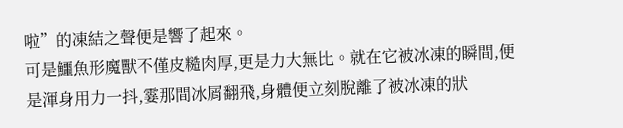啦”的凍結之聲便是響了起來。
可是鱷魚形魔獸不僅皮糙肉厚,更是力大無比。就在它被冰凍的瞬間,便是渾身用力一抖,霎那間冰屑翻飛,身體便立刻脫離了被冰凍的狀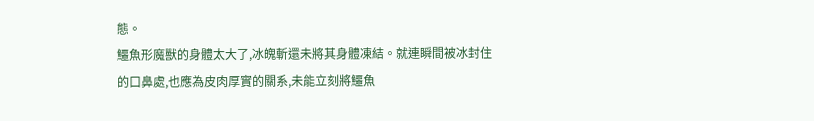態。
鱷魚形魔獸的身體太大了,冰魄斬還未將其身體凍結。就連瞬間被冰封住的口鼻處,也應為皮肉厚實的關系,未能立刻將鱷魚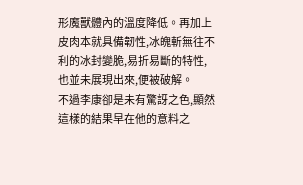形魔獸體內的溫度降低。再加上皮肉本就具備韌性,冰魄斬無往不利的冰封變脆,易折易斷的特性,也並未展現出來,便被破解。
不過李康卻是未有驚訝之色,顯然這樣的結果早在他的意料之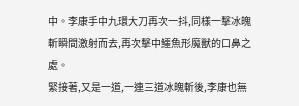中。李康手中九環大刀再次一抖,同樣一擊冰魄斬瞬間激射而去,再次擊中鱷魚形魔獸的口鼻之處。
緊接著,又是一道,一連三道冰魄斬後,李康也無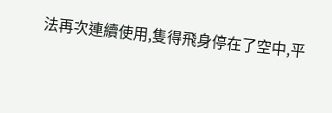法再次連續使用,隻得飛身停在了空中,平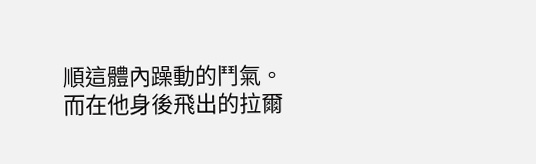順這體內躁動的鬥氣。
而在他身後飛出的拉爾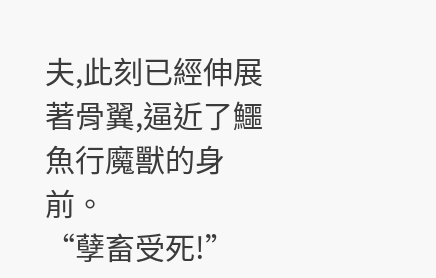夫,此刻已經伸展著骨翼,逼近了鱷魚行魔獸的身前。
“孽畜受死!”